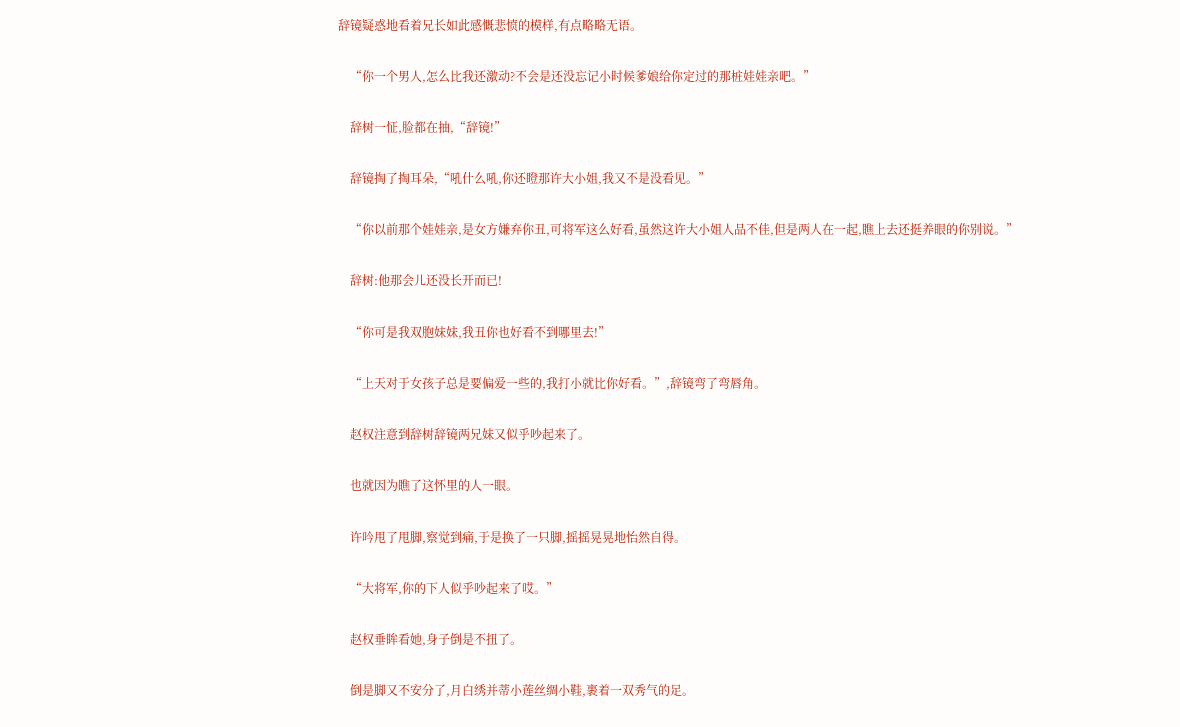辞镜疑惑地看着兄长如此感慨悲愤的模样,有点略略无语。

    “你一个男人,怎么比我还激动?不会是还没忘记小时候爹娘给你定过的那桩娃娃亲吧。”

    辞树一怔,脸都在抽,“辞镜!”

    辞镜掏了掏耳朵,“吼什么吼,你还瞪那许大小姐,我又不是没看见。”

    “你以前那个娃娃亲,是女方嫌弃你丑,可将军这么好看,虽然这许大小姐人品不佳,但是两人在一起,瞧上去还挺养眼的你别说。”

    辞树:他那会儿还没长开而已!

    “你可是我双胞妹妹,我丑你也好看不到哪里去!”

    “上天对于女孩子总是要偏爱一些的,我打小就比你好看。”,辞镜弯了弯唇角。

    赵权注意到辞树辞镜两兄妹又似乎吵起来了。

    也就因为瞧了这怀里的人一眼。

    许吟甩了甩脚,察觉到痛,于是换了一只脚,摇摇晃晃地怡然自得。

    “大将军,你的下人似乎吵起来了哎。”

    赵权垂眸看她,身子倒是不扭了。

    倒是脚又不安分了,月白绣并蒂小莲丝绸小鞋,裹着一双秀气的足。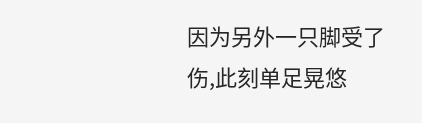因为另外一只脚受了伤,此刻单足晃悠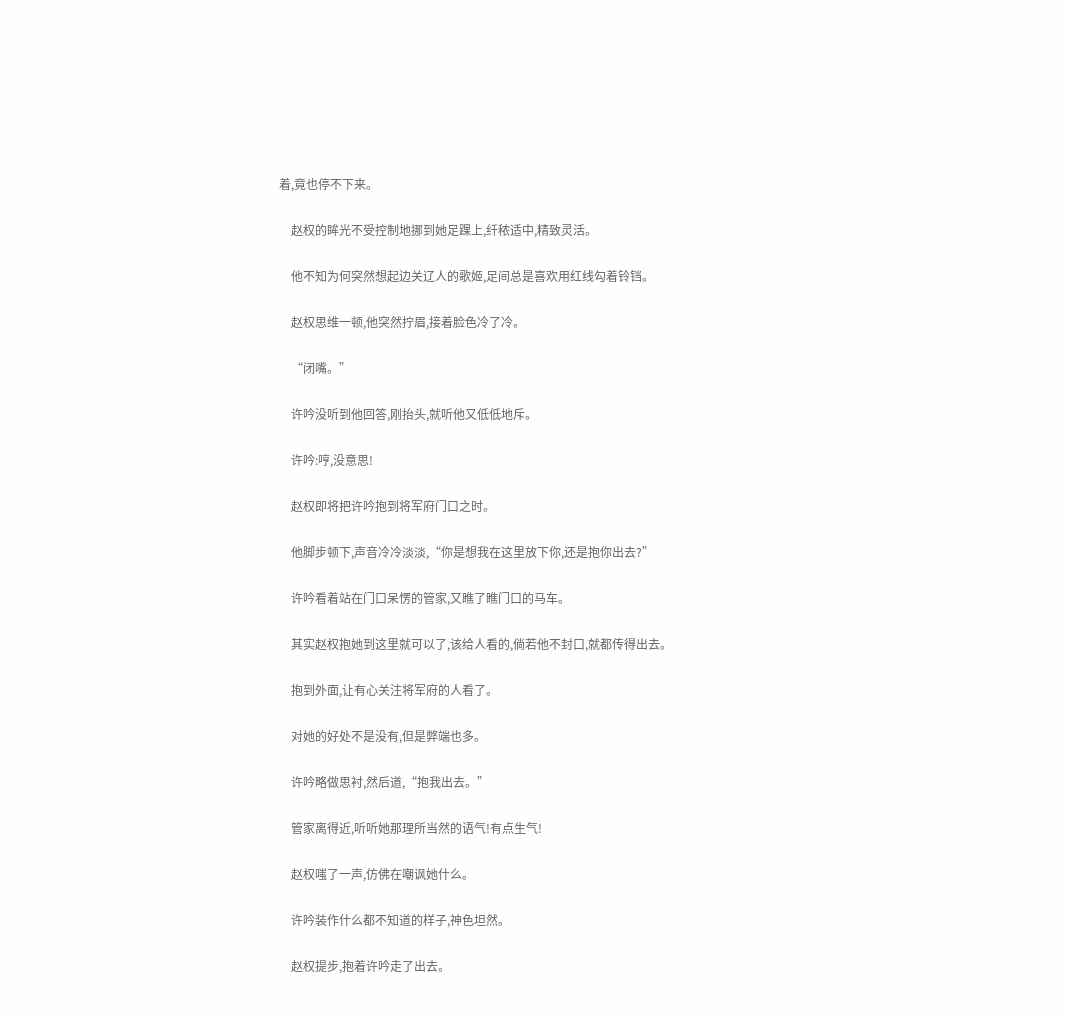着,竟也停不下来。

    赵权的眸光不受控制地挪到她足踝上,纤秾适中,精致灵活。

    他不知为何突然想起边关辽人的歌姬,足间总是喜欢用红线勾着铃铛。

    赵权思维一顿,他突然拧眉,接着脸色冷了冷。

    “闭嘴。”

    许吟没听到他回答,刚抬头,就听他又低低地斥。

    许吟:哼,没意思!

    赵权即将把许吟抱到将军府门口之时。

    他脚步顿下,声音冷冷淡淡,“你是想我在这里放下你,还是抱你出去?”

    许吟看着站在门口呆愣的管家,又瞧了瞧门口的马车。

    其实赵权抱她到这里就可以了,该给人看的,倘若他不封口,就都传得出去。

    抱到外面,让有心关注将军府的人看了。

    对她的好处不是没有,但是弊端也多。

    许吟略做思衬,然后道,“抱我出去。”

    管家离得近,听听她那理所当然的语气!有点生气!

    赵权嗤了一声,仿佛在嘲讽她什么。

    许吟装作什么都不知道的样子,神色坦然。

    赵权提步,抱着许吟走了出去。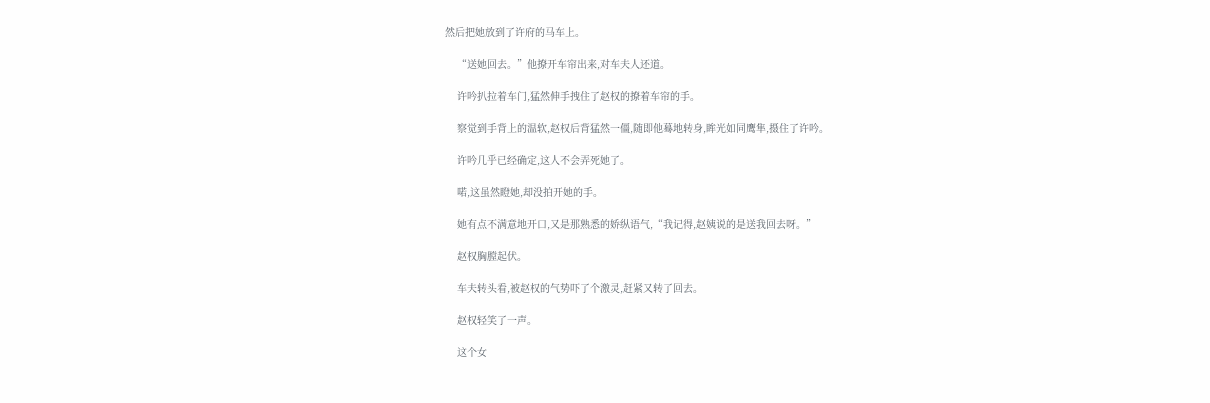然后把她放到了许府的马车上。

    “送她回去。”他撩开车帘出来,对车夫人还道。

    许吟扒拉着车门,猛然伸手拽住了赵权的撩着车帘的手。

    察觉到手背上的温软,赵权后背猛然一僵,随即他蓦地转身,眸光如同鹰隼,摄住了许吟。

    许吟几乎已经确定,这人不会弄死她了。

    喏,这虽然瞪她,却没拍开她的手。

    她有点不满意地开口,又是那熟悉的娇纵语气,“我记得,赵姨说的是送我回去呀。”

    赵权胸膛起伏。

    车夫转头看,被赵权的气势吓了个激灵,赶紧又转了回去。

    赵权轻笑了一声。

    这个女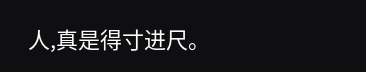人,真是得寸进尺。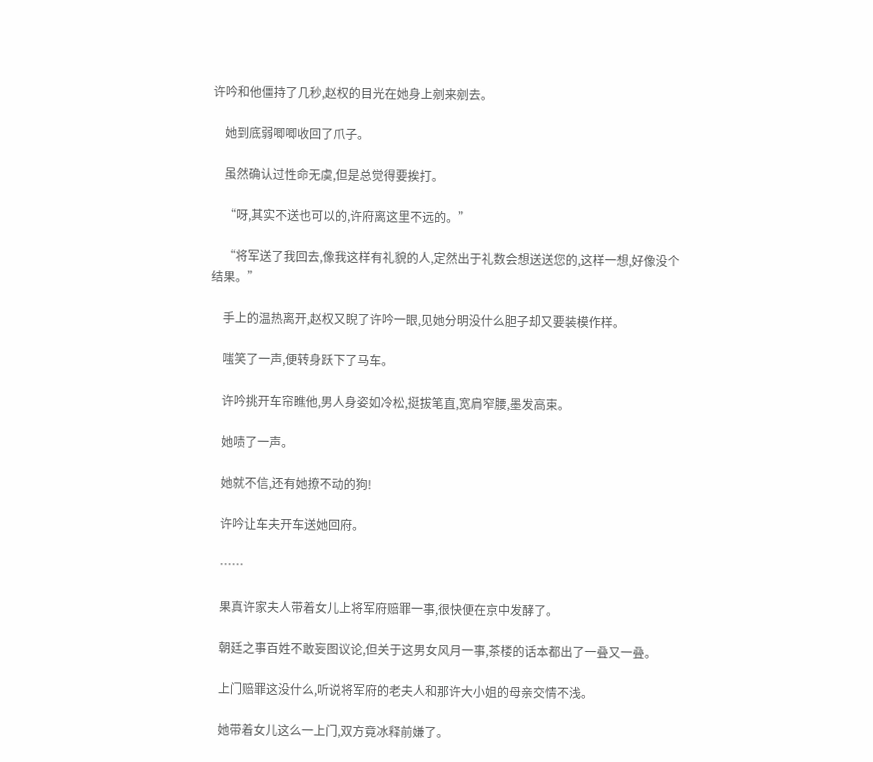许吟和他僵持了几秒,赵权的目光在她身上剜来剜去。

    她到底弱唧唧收回了爪子。

    虽然确认过性命无虞,但是总觉得要挨打。

    “呀,其实不送也可以的,许府离这里不远的。”

    “将军送了我回去,像我这样有礼貌的人,定然出于礼数会想送送您的,这样一想,好像没个结果。”

    手上的温热离开,赵权又睨了许吟一眼,见她分明没什么胆子却又要装模作样。

    嗤笑了一声,便转身跃下了马车。

    许吟挑开车帘瞧他,男人身姿如冷松,挺拔笔直,宽肩窄腰,墨发高束。

    她啧了一声。

    她就不信,还有她撩不动的狗!

    许吟让车夫开车送她回府。

    ……

    果真许家夫人带着女儿上将军府赔罪一事,很快便在京中发酵了。

    朝廷之事百姓不敢妄图议论,但关于这男女风月一事,茶楼的话本都出了一叠又一叠。

    上门赔罪这没什么,听说将军府的老夫人和那许大小姐的母亲交情不浅。

    她带着女儿这么一上门,双方竟冰释前嫌了。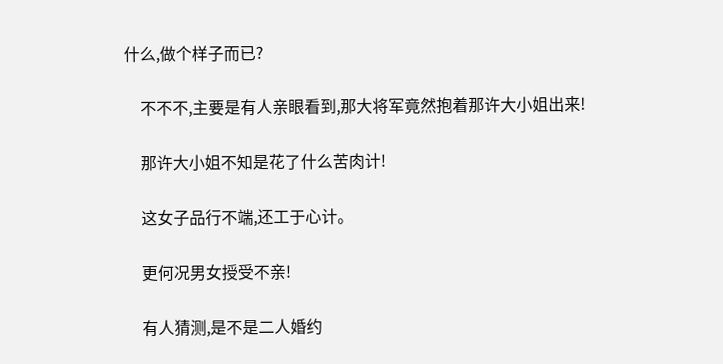什么,做个样子而已?

    不不不,主要是有人亲眼看到,那大将军竟然抱着那许大小姐出来!

    那许大小姐不知是花了什么苦肉计!

    这女子品行不端,还工于心计。

    更何况男女授受不亲!

    有人猜测,是不是二人婚约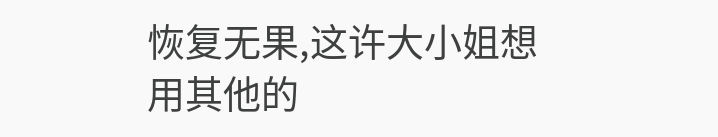恢复无果,这许大小姐想用其他的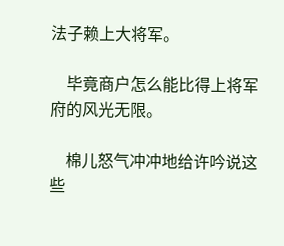法子赖上大将军。

    毕竟商户怎么能比得上将军府的风光无限。

    棉儿怒气冲冲地给许吟说这些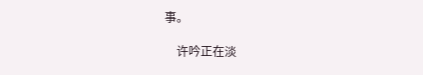事。

    许吟正在淡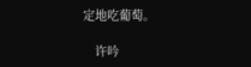定地吃葡萄。

    许吟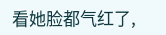看她脸都气红了,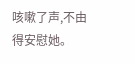咳嗽了声,不由得安慰她。